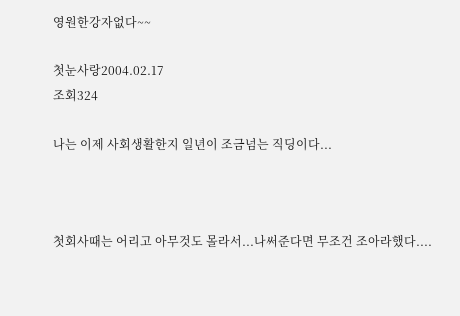영원한강자없다~~

첫눈사랑2004.02.17
조회324

나는 이제 사회생활한지 일년이 조금넘는 직딩이다...



첫회사때는 어리고 아무것도 몰라서...나써준다면 무조건 조아라했다....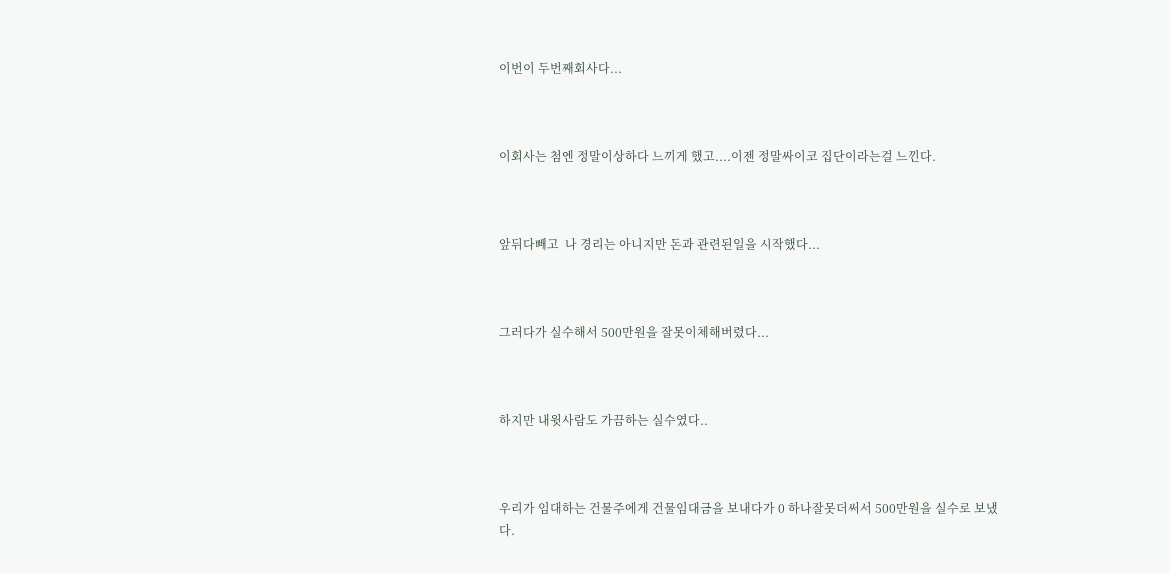이번이 두번째회사다...



이회사는 첨엔 정말이상하다 느끼게 했고....이젠 정말싸이코 집단이라는걸 느낀다.



앞뒤다빼고  나 경리는 아니지만 돈과 관련된일을 시작했다...



그러다가 실수해서 500만원을 잘못이체해버렸다...



하지만 내윗사람도 가끔하는 실수였다..



우리가 임대하는 건물주에게 건물임대금을 보내다가 0 하나잘못더써서 500만원을 실수로 보냈다.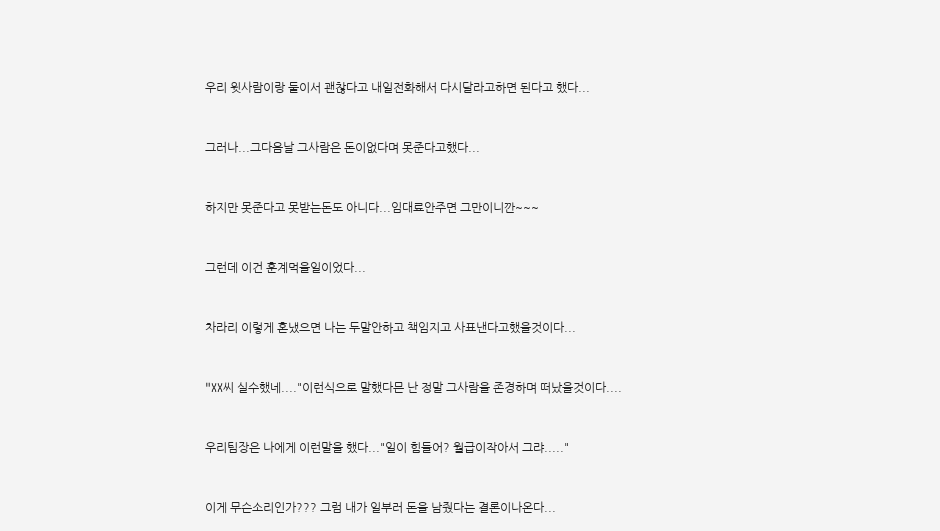우리 윗사람이랑 둘이서 괜찮다고 내일전화해서 다시달라고하면 된다고 했다...



그러나...그다음날 그사람은 돈이없다며 못준다고했다...



하지만 못준다고 못받는돈도 아니다...임대료안주면 그만이니깐~~~



그런데 이건 훈계먹을일이었다...



차라리 이렇게 혼냈으면 나는 두말안하고 책임지고 사표낸다고했을것이다...



"XX씨 실수했네...."이런식으로 말했다믄 난 정말 그사람을 존경하며 떠났을것이다....



우리팀장은 나에게 이런말을 했다..."일이 힘들어? 월급이작아서 그랴....."



이게 무슨소리인가??? 그럼 내가 일부러 돈을 남줬다는 결론이나온다...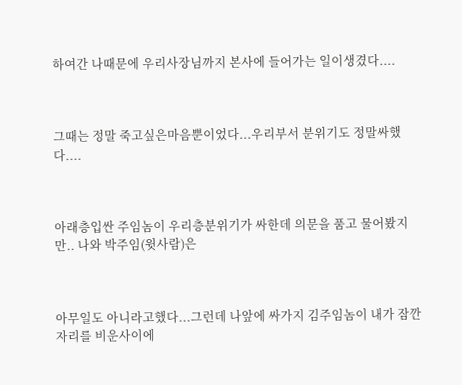하여간 나때문에 우리사장님까지 본사에 들어가는 일이생겼다....



그때는 정말 죽고싶은마음뿐이었다...우리부서 분위기도 정말싸했다....



아래층입싼 주임놈이 우리층분위기가 싸한데 의문을 품고 물어봤지만.. 나와 박주임(윗사람)은



아무일도 아니라고했다...그런데 나앞에 싸가지 김주임놈이 내가 잠깐 자리를 비운사이에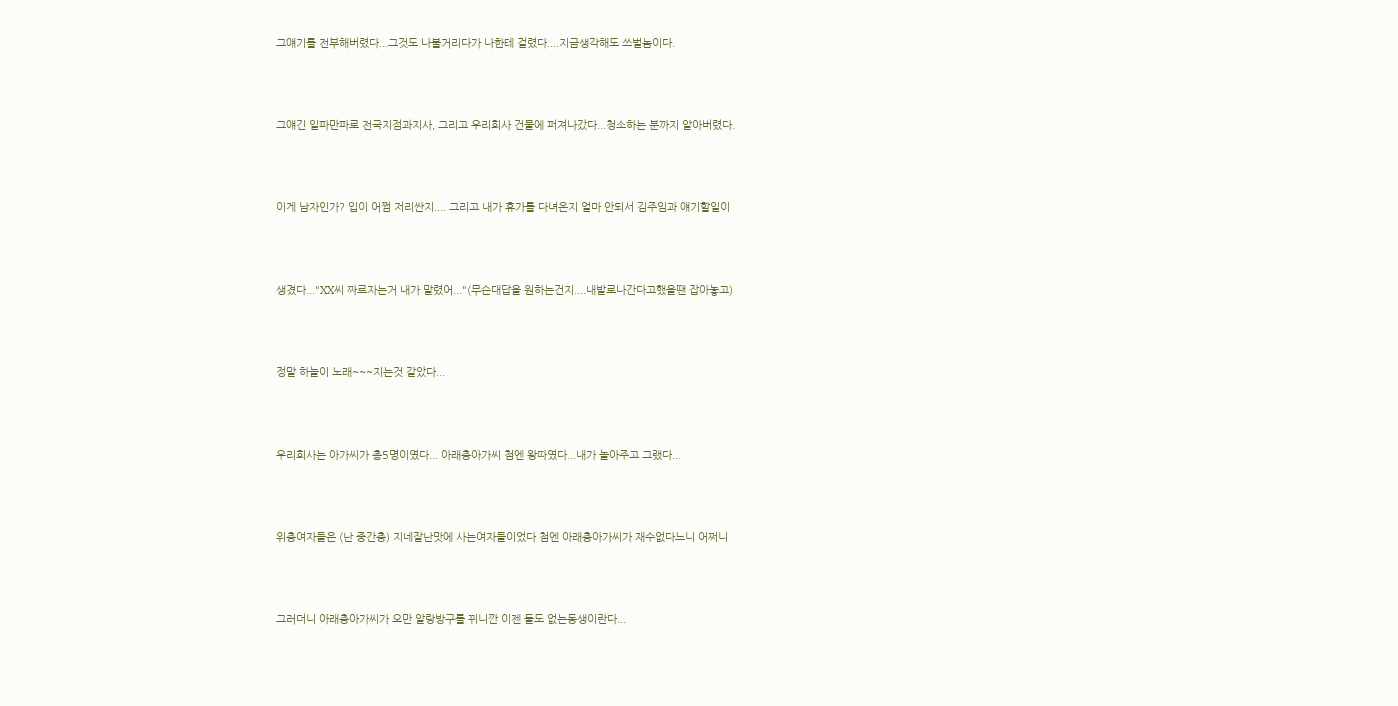그얘기를 전부해버렸다...그것도 나불거리다가 나한테 걸렸다....지금생각해도 쓰벌놈이다.



그얘긴 일파만파로 전국지점과지사, 그리고 우리회사 건물에 퍼져나갔다...청소하는 분까지 알아버렸다.



이게 남자인가? 입이 어쩜 저리싼지.... 그리고 내가 휴가를 다녀온지 얼마 안되서 김주임과 얘기할일이



생겼다..."XX씨 짜르자는거 내가 말렸어..."(무슨대답을 원하는건지....내발로나간다고했을땐 잡아놓고)



정말 하늘이 노래~~~지는것 같았다...



우리회사는 아가씨가 총5명이였다... 아래층아가씨 첨엔 왕따였다...내가 놀아주고 그랬다...



위층여자들은 (난 중간층) 지네잘난맛에 사는여자들이었다 첨엔 아래층아가씨가 재수없다느니 어쩌니



그러더니 아래층아가씨가 오만 알랑방구를 뀌니깐 이젠 둘도 없는동생이란다...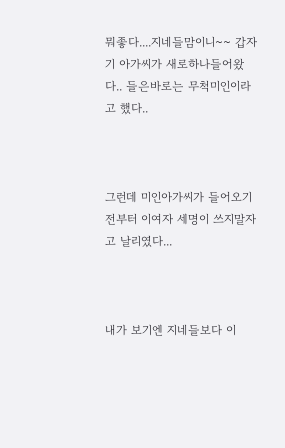뭐좋다....지네들맘이니~~ 갑자기 아가씨가 새로하나들어왔다.. 들은바로는 무척미인이라고 했다..



그런데 미인아가씨가 들어오기전부터 이여자 세명이 쓰지말자고 날리였다...



내가 보기엔 지네들보다 이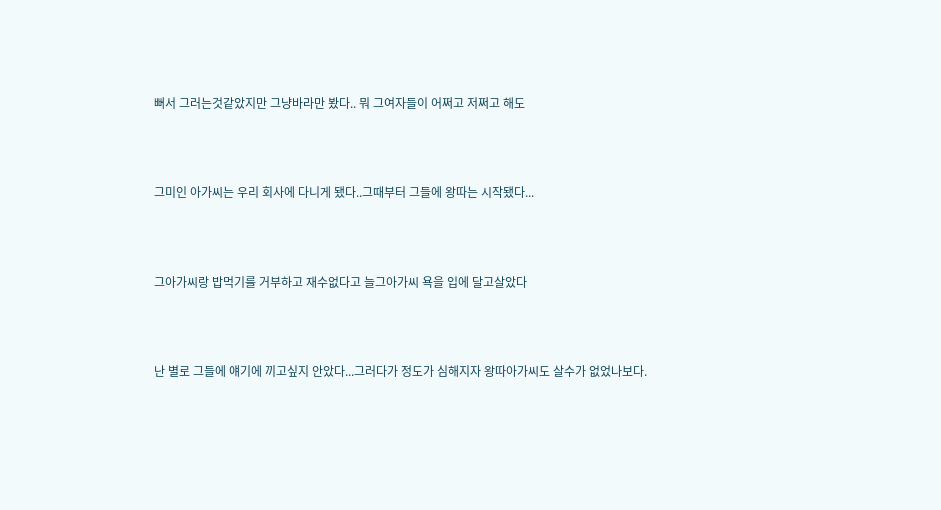뻐서 그러는것같았지만 그냥바라만 봤다.. 뭐 그여자들이 어쩌고 저쩌고 해도



그미인 아가씨는 우리 회사에 다니게 됐다..그때부터 그들에 왕따는 시작됐다...



그아가씨랑 밥먹기를 거부하고 재수없다고 늘그아가씨 욕을 입에 달고살았다



난 별로 그들에 얘기에 끼고싶지 안았다...그러다가 정도가 심해지자 왕따아가씨도 살수가 없었나보다.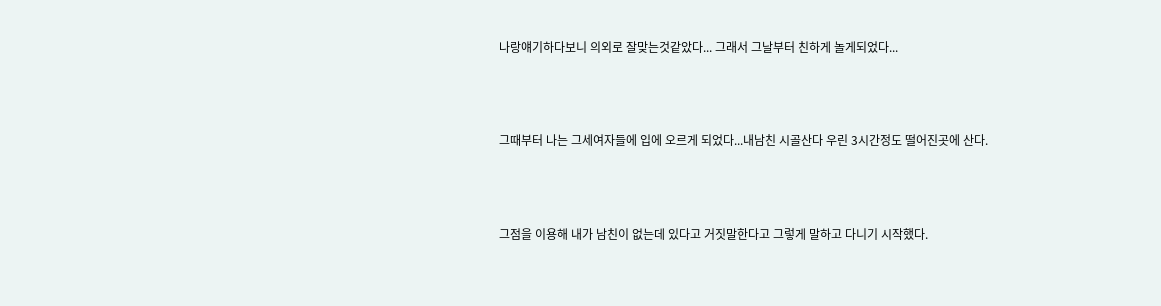나랑얘기하다보니 의외로 잘맞는것같았다... 그래서 그날부터 친하게 놀게되었다...



그때부터 나는 그세여자들에 입에 오르게 되었다...내남친 시골산다 우린 3시간정도 떨어진곳에 산다.



그점을 이용해 내가 남친이 없는데 있다고 거짓말한다고 그렇게 말하고 다니기 시작했다.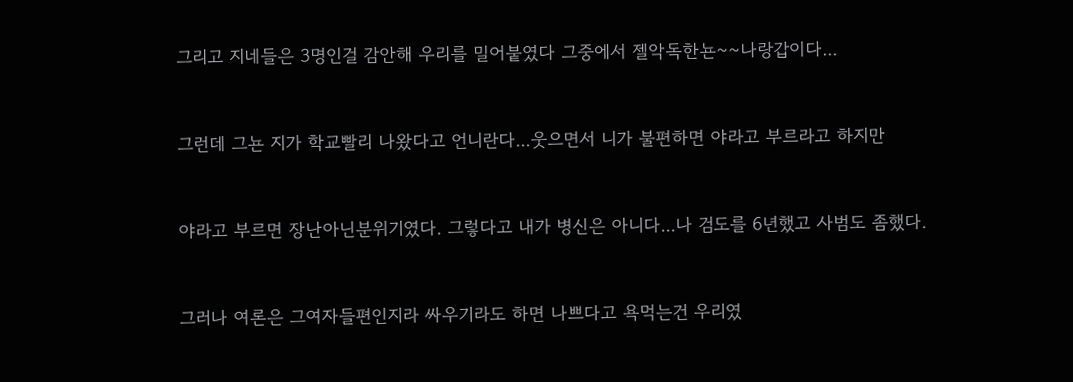그리고 지네들은 3명인걸 감안해 우리를 밀어붙였다 그중에서 젤악독한뇬~~나랑갑이다...



그런데 그뇬 지가 학교빨리 나왔다고 언니란다...웃으면서 니가 불편하면 야라고 부르라고 하지만



야라고 부르면 장난아닌분위기였다. 그렇다고 내가 병신은 아니다...나 검도를 6년했고 사범도 좀했다.



그러나 여론은 그여자들편인지라 싸우기라도 하면 나쁘다고 욕먹는건 우리였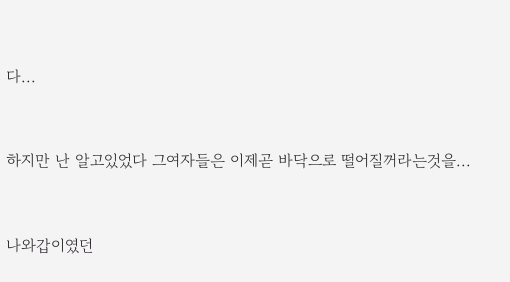다...



하지만 난 알고있었다 그여자들은 이제곧 바닥으로 떨어질꺼라는것을...



나와갑이였던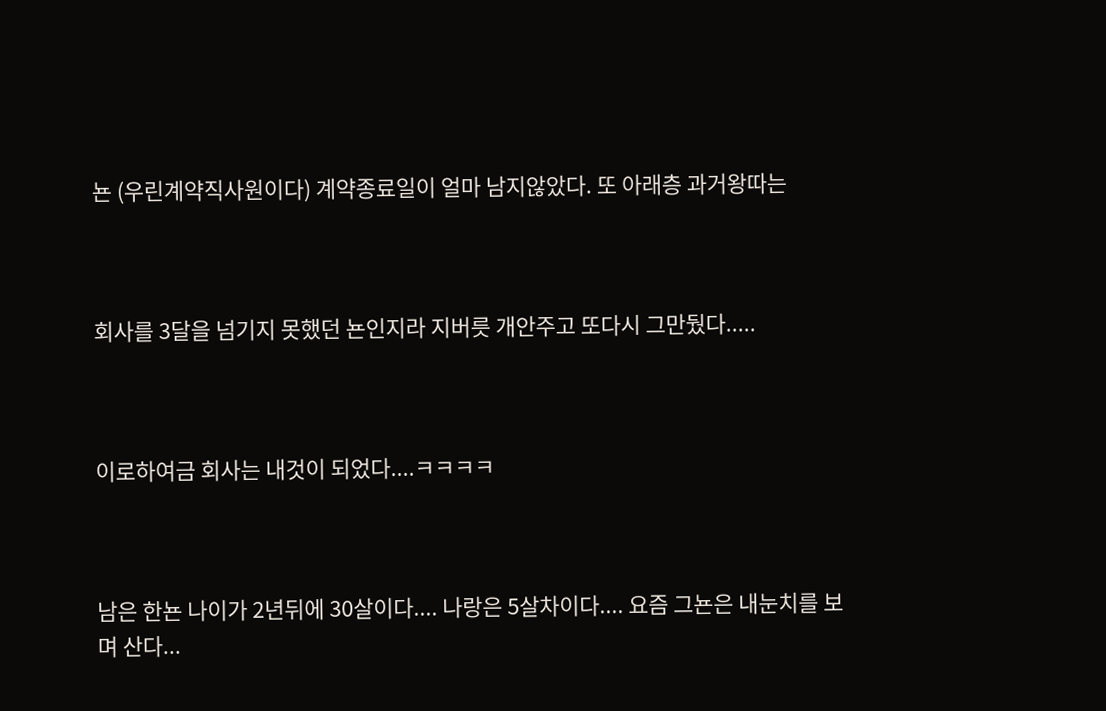뇬 (우린계약직사원이다) 계약종료일이 얼마 남지않았다. 또 아래층 과거왕따는



회사를 3달을 넘기지 못했던 뇬인지라 지버릇 개안주고 또다시 그만뒀다.....



이로하여금 회사는 내것이 되었다....ㅋㅋㅋㅋ



남은 한뇬 나이가 2년뒤에 30살이다.... 나랑은 5살차이다.... 요즘 그뇬은 내눈치를 보며 산다...